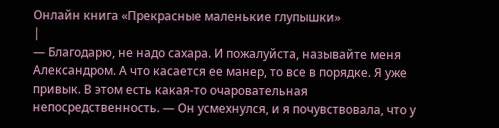Онлайн книга «Прекрасные маленькие глупышки»
|
— Благодарю, не надо сахара. И пожалуйста, называйте меня Александром. А что касается ее манер, то все в порядке. Я уже привык. В этом есть какая-то очаровательная непосредственность. — Он усмехнулся, и я почувствовала, что у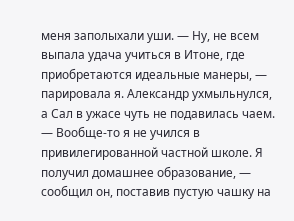меня заполыхали уши. — Ну, не всем выпала удача учиться в Итоне, где приобретаются идеальные манеры, — парировала я. Александр ухмыльнулся, а Сал в ужасе чуть не подавилась чаем. — Вообще-то я не учился в привилегированной частной школе. Я получил домашнее образование, — сообщил он, поставив пустую чашку на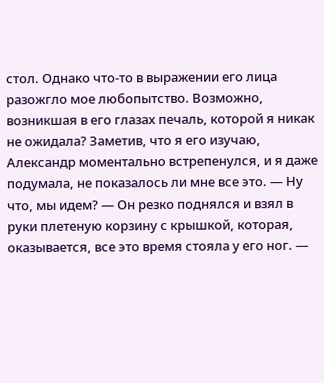стол. Однако что-то в выражении его лица разожгло мое любопытство. Возможно, возникшая в его глазах печаль, которой я никак не ожидала? Заметив, что я его изучаю, Александр моментально встрепенулся, и я даже подумала, не показалось ли мне все это. — Ну что, мы идем? — Он резко поднялся и взял в руки плетеную корзину с крышкой, которая, оказывается, все это время стояла у его ног. —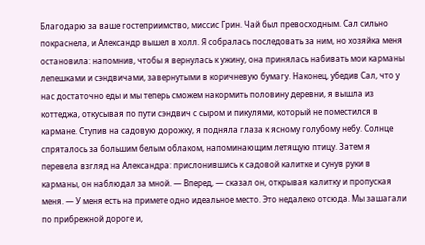Благодарю за ваше гостеприимство, миссис Грин. Чай был превосходным. Сал сильно покраснела, и Александр вышел в холл. Я собралась последовать за ним, но хозяйка меня остановила: напомнив, чтобы я вернулась к ужину, она принялась набивать мои карманы лепешками и сэндвичами, завернутыми в коричневую бумагу. Наконец, убедив Сал, что у нас достаточно еды и мы теперь сможем накормить половину деревни, я вышла из коттеджа, откусывая по пути сэндвич с сыром и пикулями, который не поместился в кармане. Ступив на садовую дорожку, я подняла глаза к ясному голубому небу. Солнце спряталось за большим белым облаком, напоминающим летящую птицу. Затем я перевела взгляд на Александра: прислонившись к садовой калитке и сунув руки в карманы, он наблюдал за мной. — Вперед, — сказал он, открывая калитку и пропуская меня. — У меня есть на примете одно идеальное место. Это недалеко отсюда. Мы зашагали по прибрежной дороге и,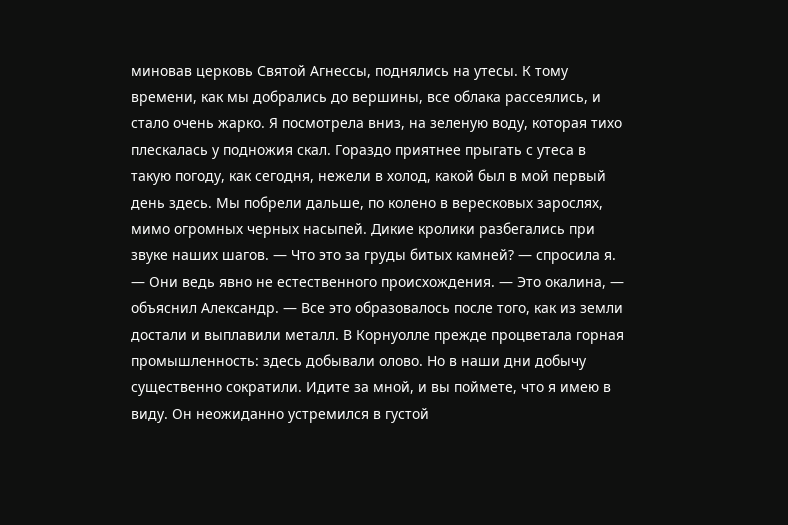миновав церковь Святой Агнессы, поднялись на утесы. К тому времени, как мы добрались до вершины, все облака рассеялись, и стало очень жарко. Я посмотрела вниз, на зеленую воду, которая тихо плескалась у подножия скал. Гораздо приятнее прыгать с утеса в такую погоду, как сегодня, нежели в холод, какой был в мой первый день здесь. Мы побрели дальше, по колено в вересковых зарослях, мимо огромных черных насыпей. Дикие кролики разбегались при звуке наших шагов. — Что это за груды битых камней? — спросила я. — Они ведь явно не естественного происхождения. — Это окалина, — объяснил Александр. — Все это образовалось после того, как из земли достали и выплавили металл. В Корнуолле прежде процветала горная промышленность: здесь добывали олово. Но в наши дни добычу существенно сократили. Идите за мной, и вы поймете, что я имею в виду. Он неожиданно устремился в густой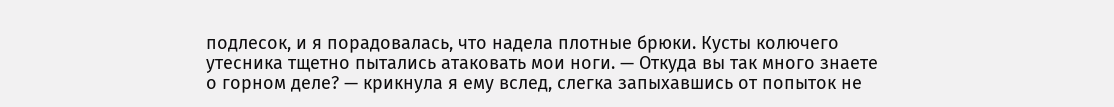подлесок, и я порадовалась, что надела плотные брюки. Кусты колючего утесника тщетно пытались атаковать мои ноги. — Откуда вы так много знаете о горном деле? — крикнула я ему вслед, слегка запыхавшись от попыток не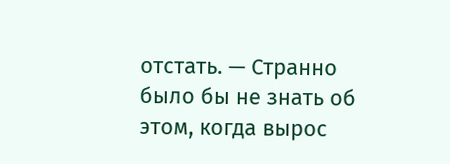отстать. — Странно было бы не знать об этом, когда вырос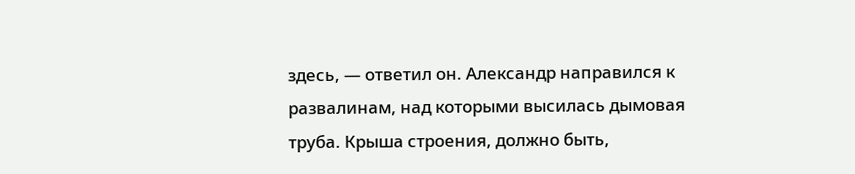здесь, — ответил он. Александр направился к развалинам, над которыми высилась дымовая труба. Крыша строения, должно быть,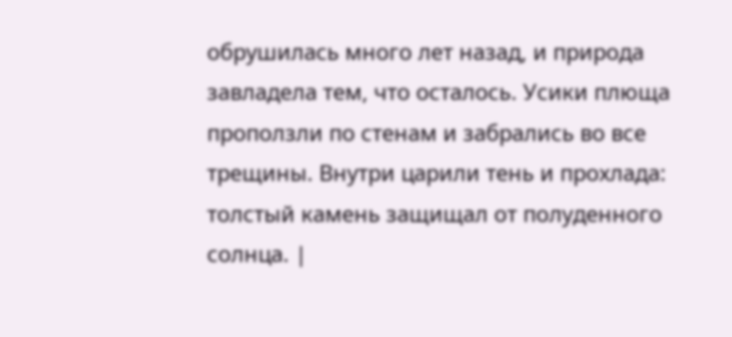обрушилась много лет назад, и природа завладела тем, что осталось. Усики плюща проползли по стенам и забрались во все трещины. Внутри царили тень и прохлада: толстый камень защищал от полуденного солнца. |